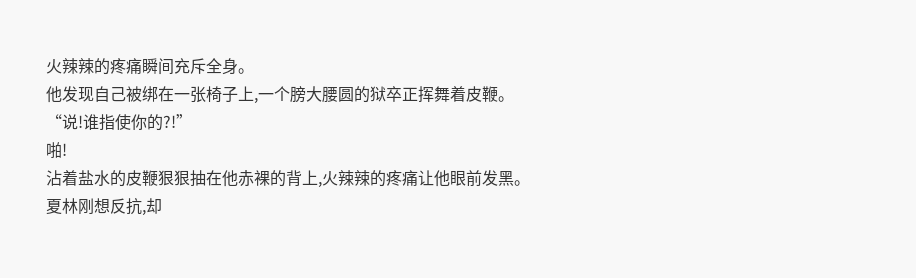火辣辣的疼痛瞬间充斥全身。
他发现自己被绑在一张椅子上,一个膀大腰圆的狱卒正挥舞着皮鞭。
“说!谁指使你的?!”
啪!
沾着盐水的皮鞭狠狠抽在他赤裸的背上,火辣辣的疼痛让他眼前发黑。
夏林刚想反抗,却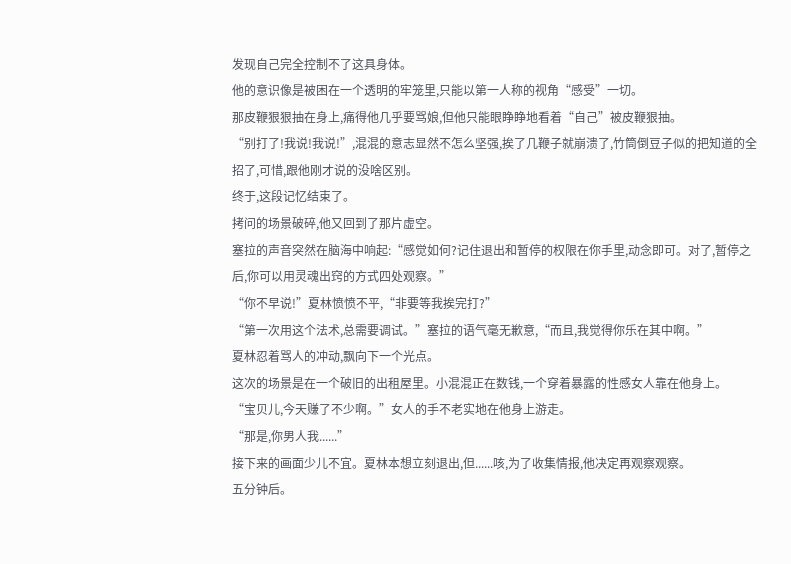发现自己完全控制不了这具身体。
他的意识像是被困在一个透明的牢笼里,只能以第一人称的视角“感受”一切。
那皮鞭狠狠抽在身上,痛得他几乎要骂娘,但他只能眼睁睁地看着“自己”被皮鞭狠抽。
“别打了!我说!我说!”,混混的意志显然不怎么坚强,挨了几鞭子就崩溃了,竹筒倒豆子似的把知道的全招了,可惜,跟他刚才说的没啥区别。
终于,这段记忆结束了。
拷问的场景破碎,他又回到了那片虚空。
塞拉的声音突然在脑海中响起:“感觉如何?记住退出和暂停的权限在你手里,动念即可。对了,暂停之后,你可以用灵魂出窍的方式四处观察。”
“你不早说!”夏林愤愤不平,“非要等我挨完打?”
“第一次用这个法术,总需要调试。”塞拉的语气毫无歉意,“而且,我觉得你乐在其中啊。”
夏林忍着骂人的冲动,飘向下一个光点。
这次的场景是在一个破旧的出租屋里。小混混正在数钱,一个穿着暴露的性感女人靠在他身上。
“宝贝儿,今天赚了不少啊。”女人的手不老实地在他身上游走。
“那是,你男人我......”
接下来的画面少儿不宜。夏林本想立刻退出,但......咳,为了收集情报,他决定再观察观察。
五分钟后。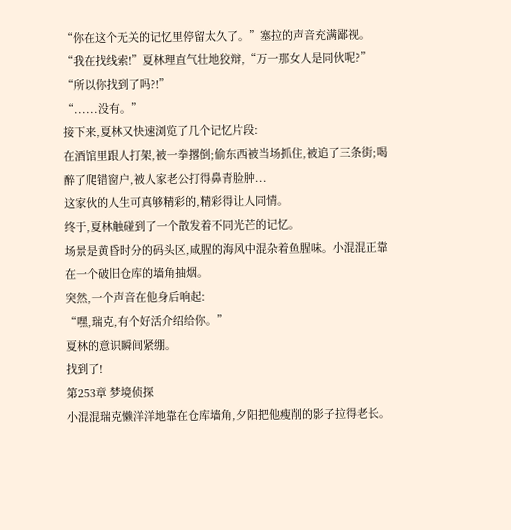“你在这个无关的记忆里停留太久了。”塞拉的声音充满鄙视。
“我在找线索!”夏林理直气壮地狡辩,“万一那女人是同伙呢?”
“所以你找到了吗?!”
“......没有。”
接下来,夏林又快速浏览了几个记忆片段:
在酒馆里跟人打架,被一拳撂倒;偷东西被当场抓住,被追了三条街;喝醉了爬错窗户,被人家老公打得鼻青脸肿...
这家伙的人生可真够精彩的,精彩得让人同情。
终于,夏林触碰到了一个散发着不同光芒的记忆。
场景是黄昏时分的码头区,咸腥的海风中混杂着鱼腥味。小混混正靠在一个破旧仓库的墙角抽烟。
突然,一个声音在他身后响起:
“嘿,瑞克,有个好活介绍给你。”
夏林的意识瞬间紧绷。
找到了!
第253章 梦境侦探
小混混瑞克懒洋洋地靠在仓库墙角,夕阳把他瘦削的影子拉得老长。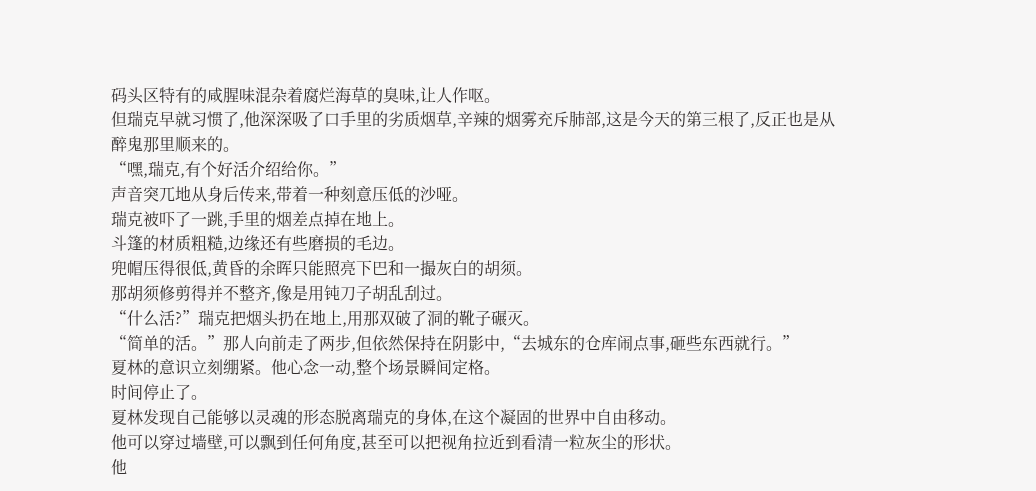码头区特有的咸腥味混杂着腐烂海草的臭味,让人作呕。
但瑞克早就习惯了,他深深吸了口手里的劣质烟草,辛辣的烟雾充斥肺部,这是今天的第三根了,反正也是从醉鬼那里顺来的。
“嘿,瑞克,有个好活介绍给你。”
声音突兀地从身后传来,带着一种刻意压低的沙哑。
瑞克被吓了一跳,手里的烟差点掉在地上。
斗篷的材质粗糙,边缘还有些磨损的毛边。
兜帽压得很低,黄昏的余晖只能照亮下巴和一撮灰白的胡须。
那胡须修剪得并不整齐,像是用钝刀子胡乱刮过。
“什么活?”瑞克把烟头扔在地上,用那双破了洞的靴子碾灭。
“简单的活。”那人向前走了两步,但依然保持在阴影中,“去城东的仓库闹点事,砸些东西就行。”
夏林的意识立刻绷紧。他心念一动,整个场景瞬间定格。
时间停止了。
夏林发现自己能够以灵魂的形态脱离瑞克的身体,在这个凝固的世界中自由移动。
他可以穿过墙壁,可以飘到任何角度,甚至可以把视角拉近到看清一粒灰尘的形状。
他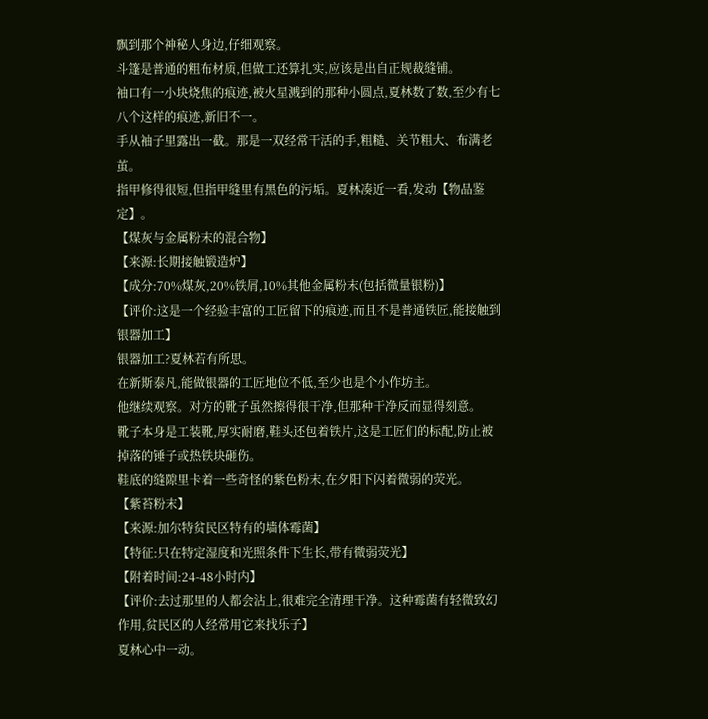飘到那个神秘人身边,仔细观察。
斗篷是普通的粗布材质,但做工还算扎实,应该是出自正规裁缝铺。
袖口有一小块烧焦的痕迹,被火星溅到的那种小圆点,夏林数了数,至少有七八个这样的痕迹,新旧不一。
手从袖子里露出一截。那是一双经常干活的手,粗糙、关节粗大、布满老茧。
指甲修得很短,但指甲缝里有黑色的污垢。夏林凑近一看,发动【物品鉴定】。
【煤灰与金属粉末的混合物】
【来源:长期接触锻造炉】
【成分:70%煤灰,20%铁屑,10%其他金属粉末(包括微量银粉)】
【评价:这是一个经验丰富的工匠留下的痕迹,而且不是普通铁匠,能接触到银器加工】
银器加工?夏林若有所思。
在新斯泰凡,能做银器的工匠地位不低,至少也是个小作坊主。
他继续观察。对方的靴子虽然擦得很干净,但那种干净反而显得刻意。
靴子本身是工装靴,厚实耐磨,鞋头还包着铁片,这是工匠们的标配,防止被掉落的锤子或热铁块砸伤。
鞋底的缝隙里卡着一些奇怪的紫色粉末,在夕阳下闪着微弱的荧光。
【紫苔粉末】
【来源:加尔特贫民区特有的墙体霉菌】
【特征:只在特定湿度和光照条件下生长,带有微弱荧光】
【附着时间:24-48小时内】
【评价:去过那里的人都会沾上,很难完全清理干净。这种霉菌有轻微致幻作用,贫民区的人经常用它来找乐子】
夏林心中一动。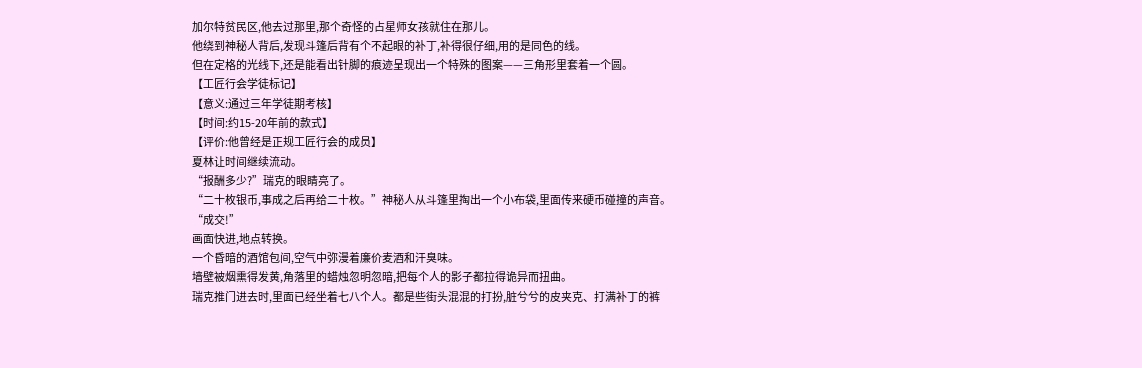加尔特贫民区,他去过那里,那个奇怪的占星师女孩就住在那儿。
他绕到神秘人背后,发现斗篷后背有个不起眼的补丁,补得很仔细,用的是同色的线。
但在定格的光线下,还是能看出针脚的痕迹呈现出一个特殊的图案——三角形里套着一个圆。
【工匠行会学徒标记】
【意义:通过三年学徒期考核】
【时间:约15-20年前的款式】
【评价:他曾经是正规工匠行会的成员】
夏林让时间继续流动。
“报酬多少?”瑞克的眼睛亮了。
“二十枚银币,事成之后再给二十枚。”神秘人从斗篷里掏出一个小布袋,里面传来硬币碰撞的声音。
“成交!”
画面快进,地点转换。
一个昏暗的酒馆包间,空气中弥漫着廉价麦酒和汗臭味。
墙壁被烟熏得发黄,角落里的蜡烛忽明忽暗,把每个人的影子都拉得诡异而扭曲。
瑞克推门进去时,里面已经坐着七八个人。都是些街头混混的打扮,脏兮兮的皮夹克、打满补丁的裤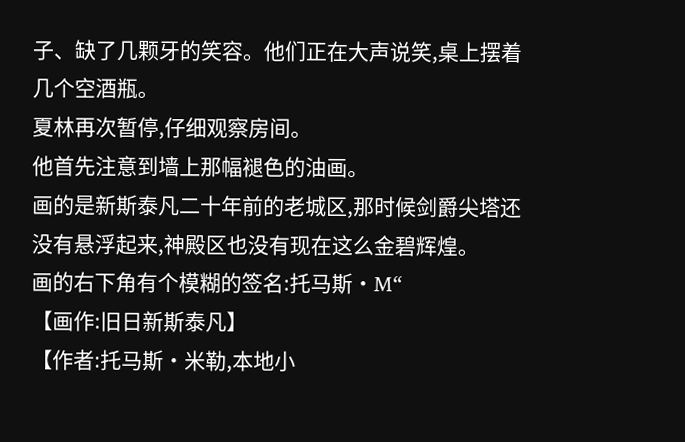子、缺了几颗牙的笑容。他们正在大声说笑,桌上摆着几个空酒瓶。
夏林再次暂停,仔细观察房间。
他首先注意到墙上那幅褪色的油画。
画的是新斯泰凡二十年前的老城区,那时候剑爵尖塔还没有悬浮起来,神殿区也没有现在这么金碧辉煌。
画的右下角有个模糊的签名:托马斯·M“
【画作:旧日新斯泰凡】
【作者:托马斯·米勒,本地小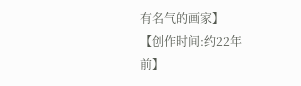有名气的画家】
【创作时间:约22年前】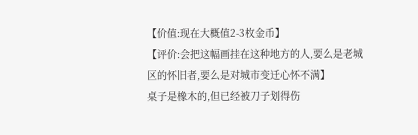【价值:现在大概值2-3枚金币】
【评价:会把这幅画挂在这种地方的人,要么是老城区的怀旧者,要么是对城市变迁心怀不满】
桌子是橡木的,但已经被刀子划得伤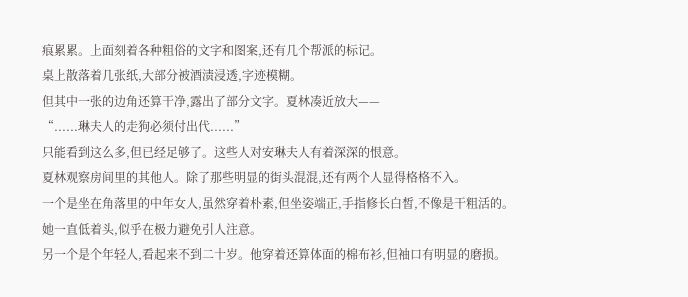痕累累。上面刻着各种粗俗的文字和图案,还有几个帮派的标记。
桌上散落着几张纸,大部分被酒渍浸透,字迹模糊。
但其中一张的边角还算干净,露出了部分文字。夏林凑近放大——
“......琳夫人的走狗必须付出代......”
只能看到这么多,但已经足够了。这些人对安琳夫人有着深深的恨意。
夏林观察房间里的其他人。除了那些明显的街头混混,还有两个人显得格格不入。
一个是坐在角落里的中年女人,虽然穿着朴素,但坐姿端正,手指修长白皙,不像是干粗活的。
她一直低着头,似乎在极力避免引人注意。
另一个是个年轻人,看起来不到二十岁。他穿着还算体面的棉布衫,但袖口有明显的磨损。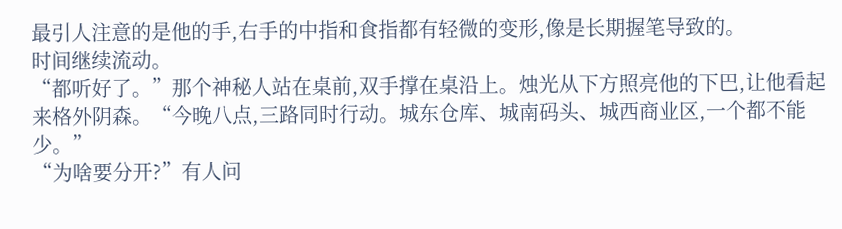最引人注意的是他的手,右手的中指和食指都有轻微的变形,像是长期握笔导致的。
时间继续流动。
“都听好了。”那个神秘人站在桌前,双手撑在桌沿上。烛光从下方照亮他的下巴,让他看起来格外阴森。“今晚八点,三路同时行动。城东仓库、城南码头、城西商业区,一个都不能少。”
“为啥要分开?”有人问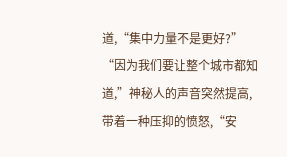道,“集中力量不是更好?”
“因为我们要让整个城市都知道,”神秘人的声音突然提高,带着一种压抑的愤怒,“安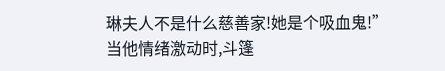琳夫人不是什么慈善家!她是个吸血鬼!”
当他情绪激动时,斗篷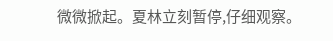微微掀起。夏林立刻暂停,仔细观察。